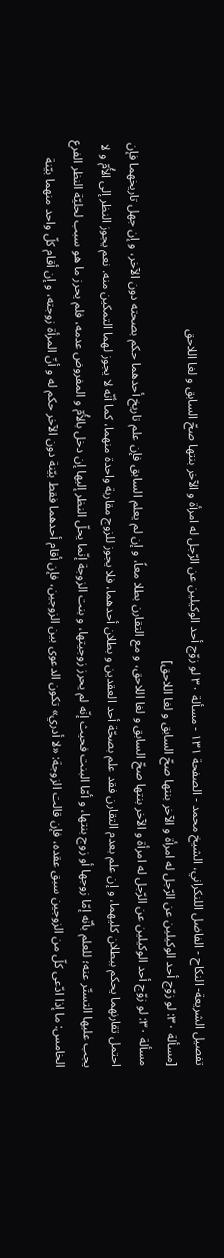تفصيل الشريعة- النكاح - الفاضل اللنكراني، الشيخ محمد - الصفحة ١٣١ - مسألة ٣٠ لو زوّج أحد الوكيلين عن الرّجل له امرأة و الآخر بنتها صحّ السابق و لغا اللاحق
[مسألة ٣٠: لو زوّج أحد الوكيلين عن الرّجل له امرأة و الآخر بنتها صحّ السابق و لغا اللاحق]
مسألة ٣٠: لو زوّج أحد الوكيلين عن الرّجل له امرأة و الآخر بنتها صحّ السابق و لغا اللاحق، و مع التقارن بطلا معاً، و إن لم يعلم السابق فإن علم تاريخ أحدهما حكم بصحته دون الآخر، و إن جهل تاريخهما فإن احتمل تقارنهما يحكم ببطلان كليهما، و إن علم بعدم التقارن فقد علم بصحّة أحد العقدين و بطلان أحدهما، فلا يجوز للزوج مقاربة واحدة منهما، كما أنّه لا يجوز لهما التمكين منه. نعم يجوز النظر إلى الأُمّ و لا يجب عليها التستّر عنه؛ للعلم بأنّه إمّا زوجها أو زوج بنتها، و أمّا البنت فحيث إنّه لم يحرز زوجيتها، و بنت الزوجة إنّما يحلّ النظر إليها إن دخل بالأُمّ و المفروض عدمه، فلم يحرز ما هو سبب لحليّة النظر الفرع الخامس: ما إذا ادّعى كلّ من الزوجين سبق عقده، فإن قالت الزوجة: «لا أدري» تكون الدعوى بين الزوجين، فإن أقام أحدهما فقط بيّنة دون الآخر حكم له و أنّ المرأة زوجته، و إن أقام كلّ واحد منهما بيّنة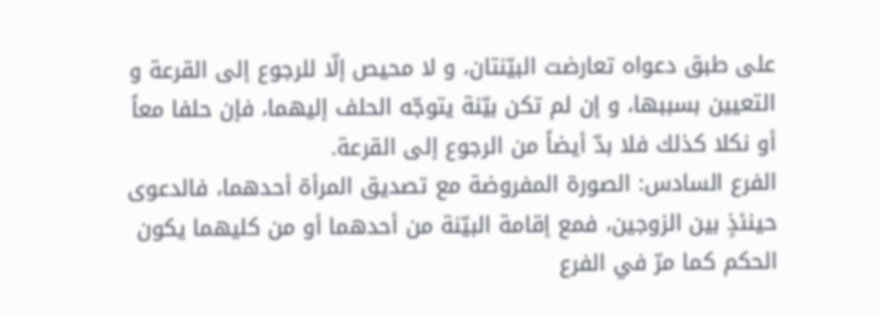على طبق دعواه تعارضت البيّنتان، و لا محيص إلّا للرجوع إلى القرعة و التعيين بسببها، و إن لم تكن بيّنة يتوجّه الحلف إليهما، فإن حلفا معاً أو نكلا كذلك فلا بدّ أيضاً من الرجوع إلى القرعة.
الفرع السادس: الصورة المفروضة مع تصديق المرأة أحدهما، فالدعوى حينئذٍ بين الزوجين، فمع إقامة البيّنة من أحدهما أو من كليهما يكون الحكم كما مرّ في الفرع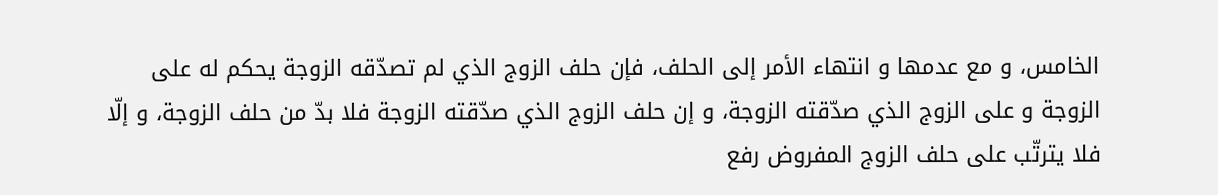الخامس، و مع عدمها و انتهاء الأمر إلى الحلف، فإن حلف الزوج الذي لم تصدّقه الزوجة يحكم له على الزوجة و على الزوج الذي صدّقته الزوجة، و إن حلف الزوج الذي صدّقته الزوجة فلا بدّ من حلف الزوجة، و إلّا فلا يترتّب على حلف الزوج المفروض رفع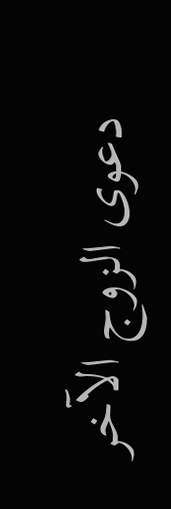دعوى الزوج الآخر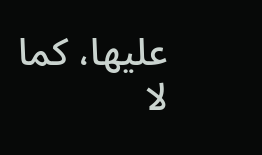عليها، كما لا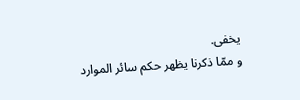يخفى.
و ممّا ذكرنا يظهر حكم سائر الموارد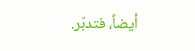أيضاً، فتدبّر.